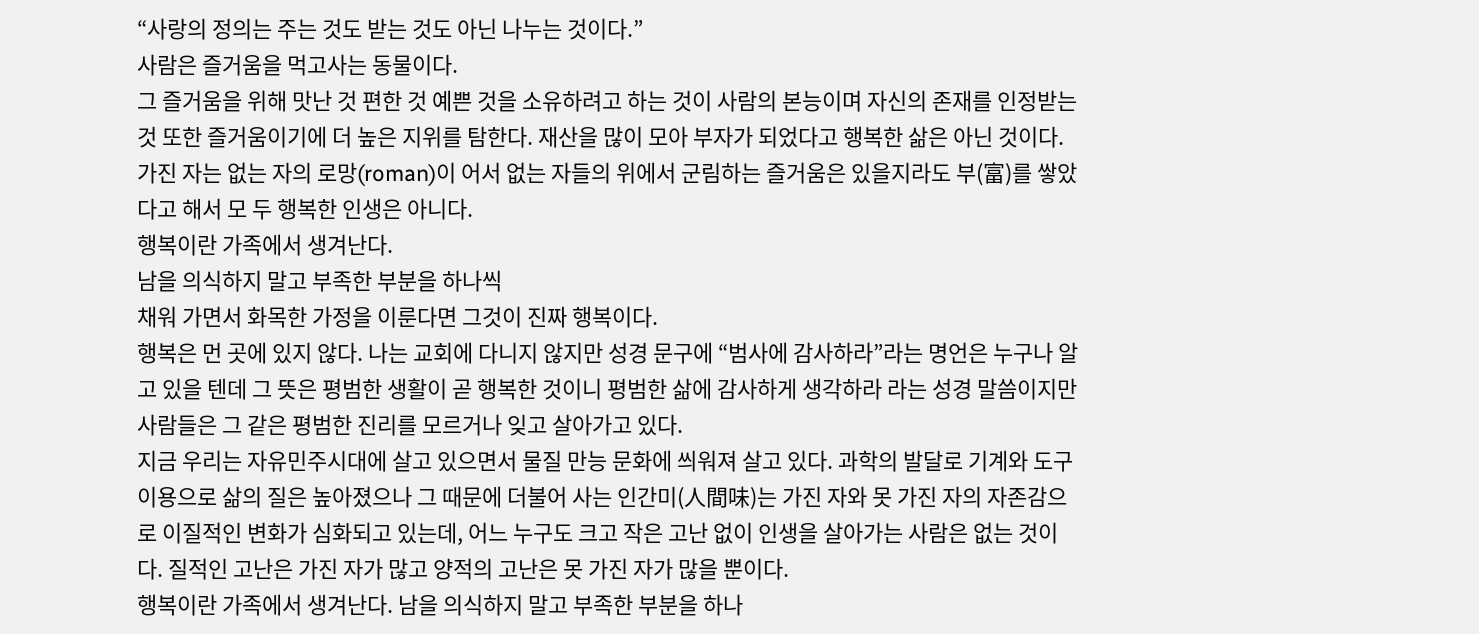“사랑의 정의는 주는 것도 받는 것도 아닌 나누는 것이다.”
사람은 즐거움을 먹고사는 동물이다.
그 즐거움을 위해 맛난 것 편한 것 예쁜 것을 소유하려고 하는 것이 사람의 본능이며 자신의 존재를 인정받는 것 또한 즐거움이기에 더 높은 지위를 탐한다. 재산을 많이 모아 부자가 되었다고 행복한 삶은 아닌 것이다. 가진 자는 없는 자의 로망(roman)이 어서 없는 자들의 위에서 군림하는 즐거움은 있을지라도 부(富)를 쌓았다고 해서 모 두 행복한 인생은 아니다.
행복이란 가족에서 생겨난다.
남을 의식하지 말고 부족한 부분을 하나씩
채워 가면서 화목한 가정을 이룬다면 그것이 진짜 행복이다.
행복은 먼 곳에 있지 않다. 나는 교회에 다니지 않지만 성경 문구에 “범사에 감사하라”라는 명언은 누구나 알고 있을 텐데 그 뜻은 평범한 생활이 곧 행복한 것이니 평범한 삶에 감사하게 생각하라 라는 성경 말씀이지만 사람들은 그 같은 평범한 진리를 모르거나 잊고 살아가고 있다.
지금 우리는 자유민주시대에 살고 있으면서 물질 만능 문화에 씌워져 살고 있다. 과학의 발달로 기계와 도구 이용으로 삶의 질은 높아졌으나 그 때문에 더불어 사는 인간미(人間味)는 가진 자와 못 가진 자의 자존감으로 이질적인 변화가 심화되고 있는데, 어느 누구도 크고 작은 고난 없이 인생을 살아가는 사람은 없는 것이다. 질적인 고난은 가진 자가 많고 양적의 고난은 못 가진 자가 많을 뿐이다.
행복이란 가족에서 생겨난다. 남을 의식하지 말고 부족한 부분을 하나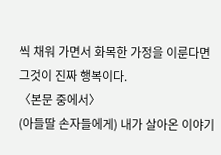씩 채워 가면서 화목한 가정을 이룬다면 그것이 진짜 행복이다.
〈본문 중에서〉
(아들딸 손자들에게) 내가 살아온 이야기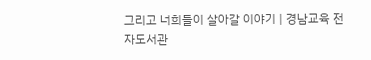그리고 너희들이 살아갈 이야기 | 경남교육 전자도서관